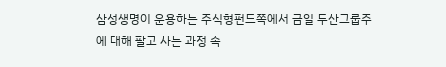삼성생명이 운용하는 주식형펀드쪽에서 금일 두산그룹주에 대해 팔고 사는 과정 속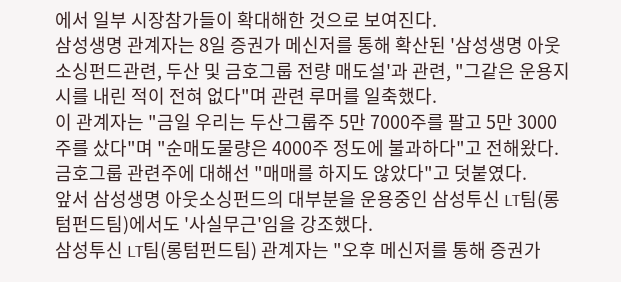에서 일부 시장참가들이 확대해한 것으로 보여진다.
삼성생명 관계자는 8일 증권가 메신저를 통해 확산된 '삼성생명 아웃소싱펀드관련, 두산 및 금호그룹 전량 매도설'과 관련, "그같은 운용지시를 내린 적이 전혀 없다"며 관련 루머를 일축했다.
이 관계자는 "금일 우리는 두산그룹주 5만 7000주를 팔고 5만 3000주를 샀다"며 "순매도물량은 4000주 정도에 불과하다"고 전해왔다.
금호그룹 관련주에 대해선 "매매를 하지도 않았다"고 덧붙였다.
앞서 삼성생명 아웃소싱펀드의 대부분을 운용중인 삼성투신 LT팀(롱텀펀드팀)에서도 '사실무근'임을 강조했다.
삼성투신 LT팀(롱텀펀드팀) 관계자는 "오후 메신저를 통해 증권가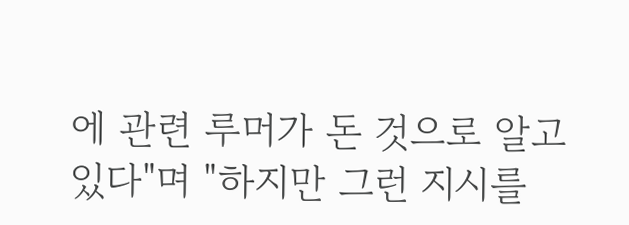에 관련 루머가 돈 것으로 알고 있다"며 "하지만 그런 지시를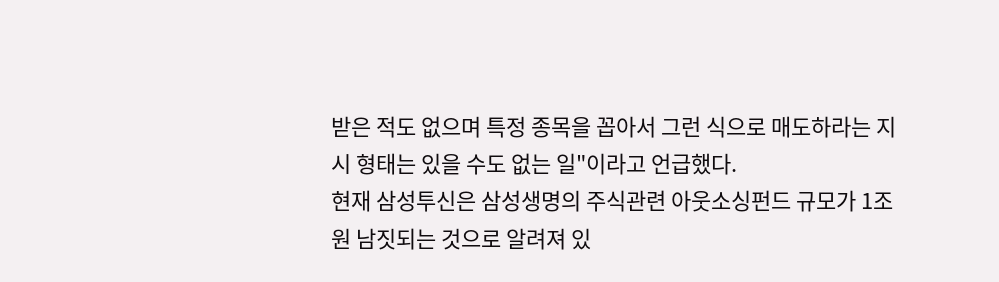받은 적도 없으며 특정 종목을 꼽아서 그런 식으로 매도하라는 지시 형태는 있을 수도 없는 일"이라고 언급했다.
현재 삼성투신은 삼성생명의 주식관련 아웃소싱펀드 규모가 1조원 남짓되는 것으로 알려져 있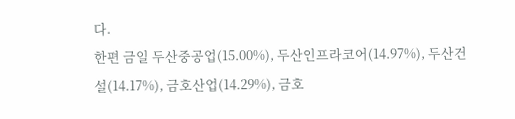다.
한편 금일 두산중공업(15.00%), 두산인프라코어(14.97%), 두산건설(14.17%), 금호산업(14.29%), 금호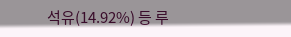석유(14.92%) 등 루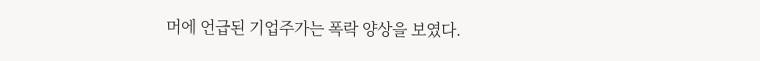머에 언급된 기업주가는 폭락 양상을 보였다.